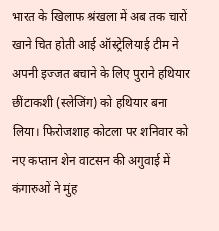भारत के खिलाफ श्रंखला में अब तक चारों खाने चित होती आई ऑस्ट्रेलियाई टीम ने अपनी इज्जत बचाने के लिए पुराने हथियार छींटाकशी (स्लेजिंग) को हथियार बना लिया। फिरोजशाह कोटला पर शनिवार को नए कप्तान शेन वाटसन की अगुवाई में कंगारुओं ने मुंह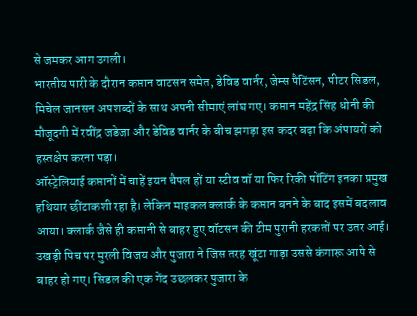से जमकर आग उगली।
भारतीय पारी के दौरान कप्तान वाटसन समेत, डेविड वार्नर, जेम्स पैटिंसन, पीटर सिडल, मिचेल जानसन अपशब्दों के साथ अपनी सीमाएं लांघ गए। कप्तान महेंद्र सिंह धोनी की मौजूदगी में रवींद्र जडेजा और डेविड वार्नर के बीच झगड़ा इस कदर बढ़ा कि अंपायरों को हस्तक्षेप करना पड़ा।
ऑस्ट्रेलियाई कप्तानों में चाहें इयन चैपल हों या स्टीव वॉ या फिर रिकी पोंटिंग इनका प्रमुख हथियार छींटाकशी रहा है। लेकिन माइकल क्लार्क के कप्तान बनने के बाद इसमें बदलाव आया। क्लार्क जैसे ही कप्तानी से बाहर हुए वॉटसन की टीम पुरानी हरकतों पर उतर आई।
उखड़ी पिच पर मुरली विजय और पुजारा ने जिस तरह खूंटा गाड़ा उससे कंगारू आपे से बाहर हो गए। सिडल की एक गेंद उछलकर पुजारा के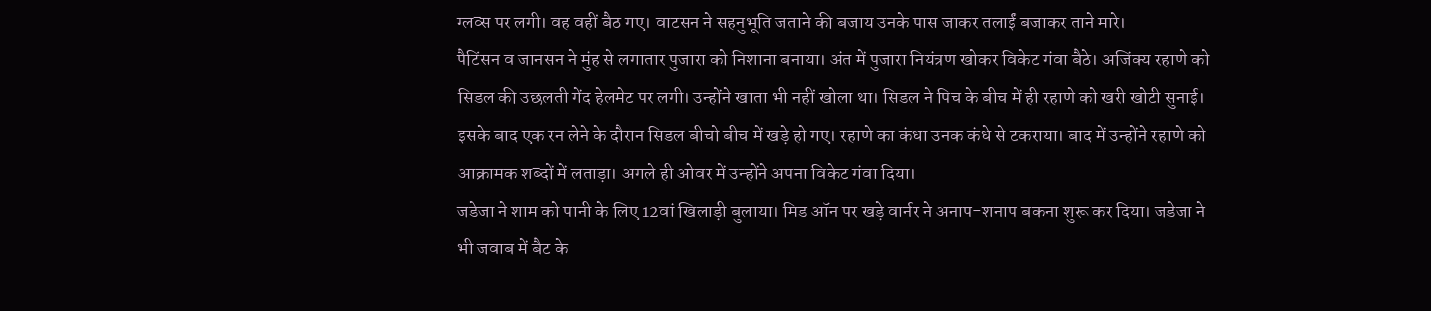ग्लव्स पर लगी। वह वहीं बैठ गए। वाटसन ने सहनुभूति जताने की बजाय उनके पास जाकर तलाईं बजाकर ताने मारे।
पैटिंसन व जानसन ने मुंह से लगातार पुजारा को निशाना बनाया। अंत में पुजारा नियंत्रण खोकर विकेट गंवा बैठे। अजिंक्य रहाणे को सिडल की उछलती गेंद हेलमेट पर लगी। उन्होंने खाता भी नहीं खोला था। सिडल ने पिच के बीच में ही रहाणे को खरी खोटी सुनाई। इसके बाद एक रन लेने के दौरान सिडल बीचो बीच में खड़े हो गए। रहाणे का कंधा उनक कंधे से टकराया। बाद में उन्होंने रहाणे को आक्रामक शब्दों में लताड़ा। अगले ही ओवर में उन्होंने अपना विकेट गंवा दिया।
जडेजा ने शाम को पानी के लिए 12वां खिलाड़ी बुलाया। मिड ऑन पर खड़े वार्नर ने अनाप-शनाप बकना शुरू कर दिया। जडेजा ने भी जवाब में बैट के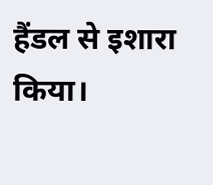हैंडल से इशारा किया।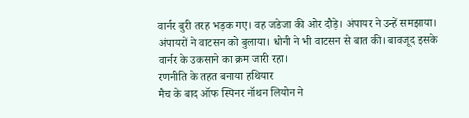वार्नर बुरी तरह भड़क गए। वह जडेजा की ओर दौड़े। अंपायर ने उन्हें समझाया। अंपायरों ने वाटसन को बुलाया। धोनी ने भी वाटसन से बात की। बावजूद इसके वार्नर के उकसाने का क्रम जारी रहा।
रणनीति के तहत बनाया हथियार
मैच के बाद ऑफ स्पिनर नॉथन लियोन ने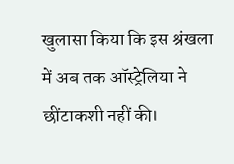खुलासा किया कि इस श्रंखला में अब तक ऑस्ट्रेलिया ने छींटाकशी नहीं की।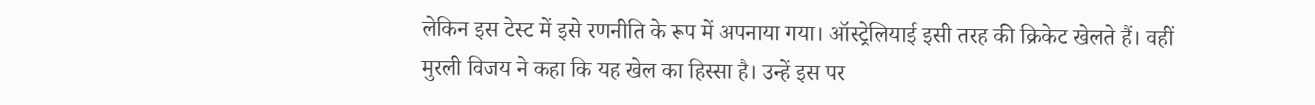लेकिन इस टेस्ट में इसे रणनीति के रूप में अपनाया गया। ऑस्ट्रेलियाई इसी तरह की क्रिकेट खेलते हैं। वहीं मुरली विजय ने कहा कि यह खेल का हिस्सा है। उन्हें इस पर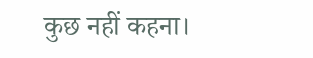कुछ नहीं कहना।